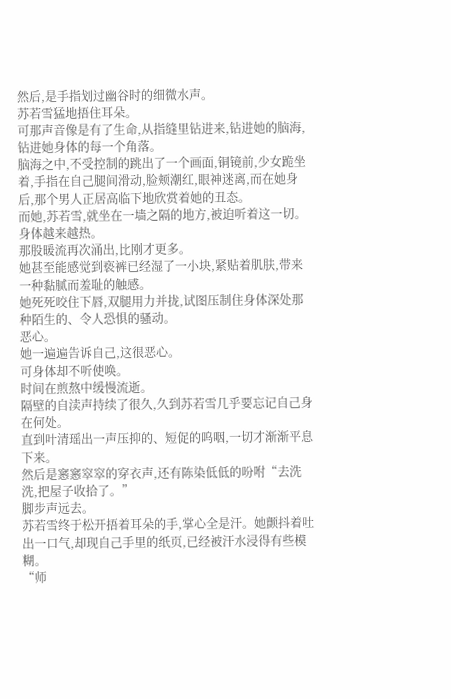然后,是手指划过幽谷时的细微水声。
苏若雪猛地捂住耳朵。
可那声音像是有了生命,从指缝里钻进来,钻进她的脑海,钻进她身体的每一个角落。
脑海之中,不受控制的跳出了一个画面,铜镜前,少女跪坐着,手指在自己腿间滑动,脸颊潮红,眼神迷离,而在她身后,那个男人正居高临下地欣赏着她的丑态。
而她,苏若雪,就坐在一墙之隔的地方,被迫听着这一切。
身体越来越热。
那股暖流再次涌出,比刚才更多。
她甚至能感觉到亵裤已经湿了一小块,紧贴着肌肤,带来一种黏腻而羞耻的触感。
她死死咬住下唇,双腿用力并拢,试图压制住身体深处那种陌生的、令人恐惧的骚动。
恶心。
她一遍遍告诉自己,这很恶心。
可身体却不听使唤。
时间在煎熬中缓慢流逝。
隔壁的自渎声持续了很久,久到苏若雪几乎要忘记自己身在何处。
直到叶清瑶出一声压抑的、短促的呜咽,一切才渐渐平息下来。
然后是窸窸窣窣的穿衣声,还有陈染低低的吩咐“去洗洗,把屋子收拾了。”
脚步声远去。
苏若雪终于松开捂着耳朵的手,掌心全是汗。她颤抖着吐出一口气,却现自己手里的纸页,已经被汗水浸得有些模糊。
“师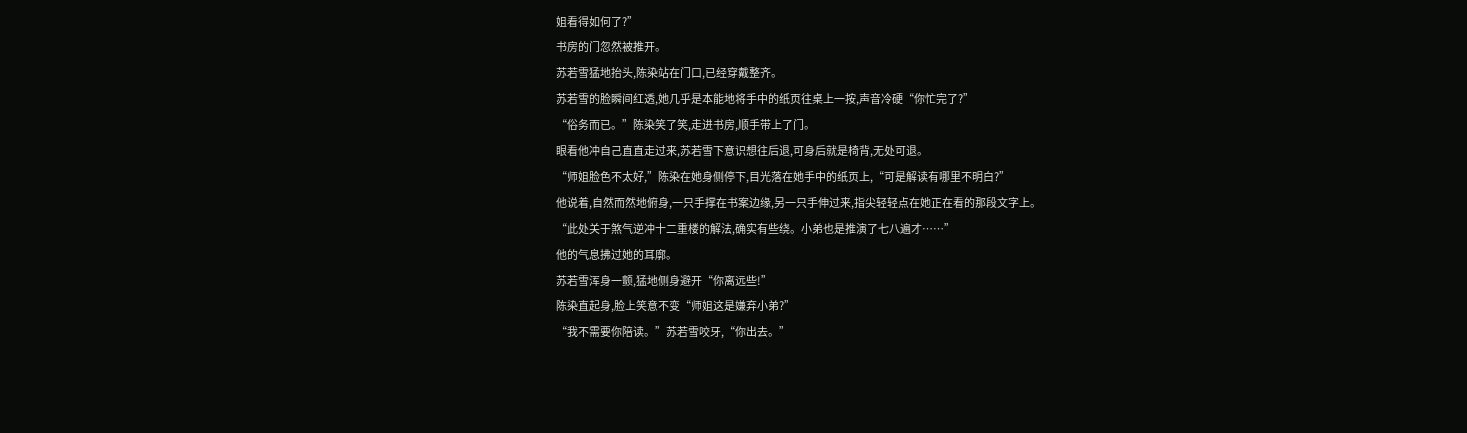姐看得如何了?”
书房的门忽然被推开。
苏若雪猛地抬头,陈染站在门口,已经穿戴整齐。
苏若雪的脸瞬间红透,她几乎是本能地将手中的纸页往桌上一按,声音冷硬“你忙完了?”
“俗务而已。”陈染笑了笑,走进书房,顺手带上了门。
眼看他冲自己直直走过来,苏若雪下意识想往后退,可身后就是椅背,无处可退。
“师姐脸色不太好,”陈染在她身侧停下,目光落在她手中的纸页上,“可是解读有哪里不明白?”
他说着,自然而然地俯身,一只手撑在书案边缘,另一只手伸过来,指尖轻轻点在她正在看的那段文字上。
“此处关于煞气逆冲十二重楼的解法,确实有些绕。小弟也是推演了七八遍才……”
他的气息拂过她的耳廓。
苏若雪浑身一颤,猛地侧身避开“你离远些!”
陈染直起身,脸上笑意不变“师姐这是嫌弃小弟?”
“我不需要你陪读。”苏若雪咬牙,“你出去。”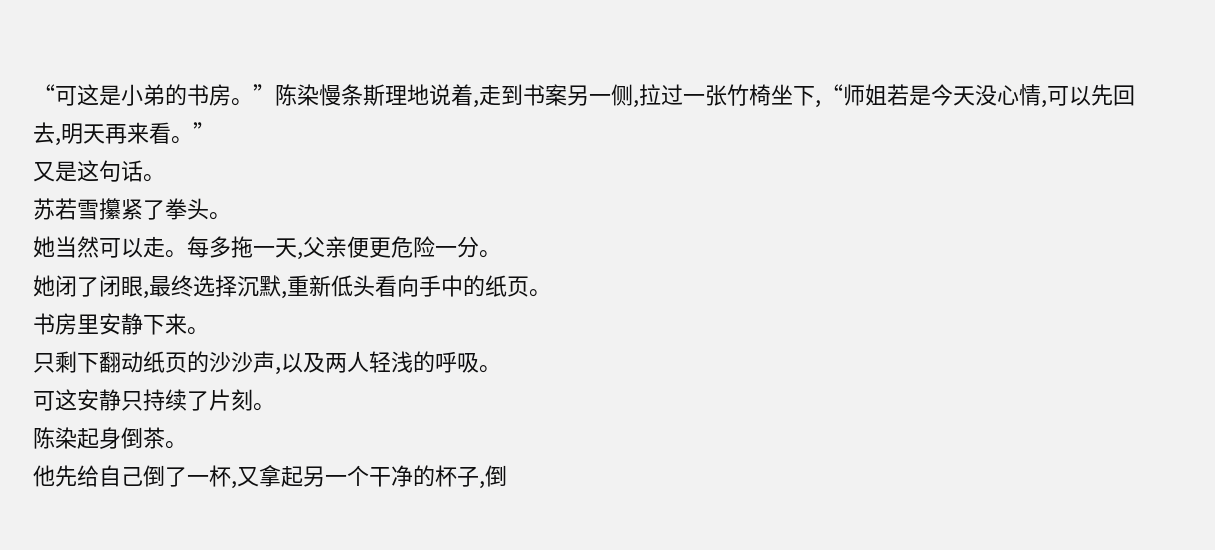“可这是小弟的书房。”陈染慢条斯理地说着,走到书案另一侧,拉过一张竹椅坐下,“师姐若是今天没心情,可以先回去,明天再来看。”
又是这句话。
苏若雪攥紧了拳头。
她当然可以走。每多拖一天,父亲便更危险一分。
她闭了闭眼,最终选择沉默,重新低头看向手中的纸页。
书房里安静下来。
只剩下翻动纸页的沙沙声,以及两人轻浅的呼吸。
可这安静只持续了片刻。
陈染起身倒茶。
他先给自己倒了一杯,又拿起另一个干净的杯子,倒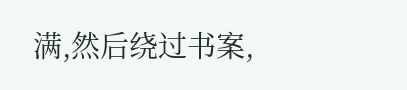满,然后绕过书案,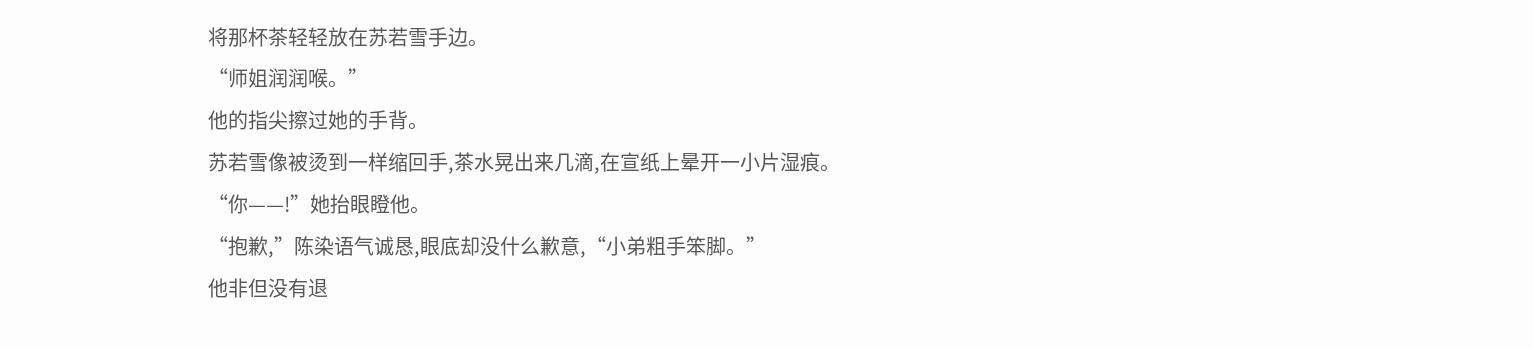将那杯茶轻轻放在苏若雪手边。
“师姐润润喉。”
他的指尖擦过她的手背。
苏若雪像被烫到一样缩回手,茶水晃出来几滴,在宣纸上晕开一小片湿痕。
“你——!”她抬眼瞪他。
“抱歉,”陈染语气诚恳,眼底却没什么歉意,“小弟粗手笨脚。”
他非但没有退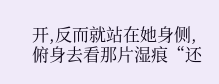开,反而就站在她身侧,俯身去看那片湿痕“还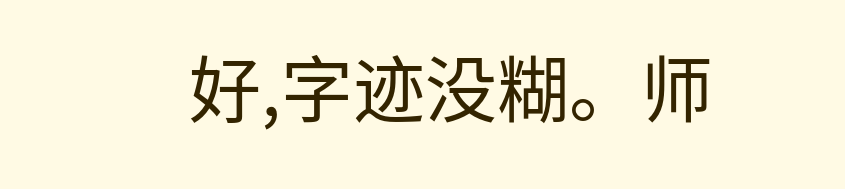好,字迹没糊。师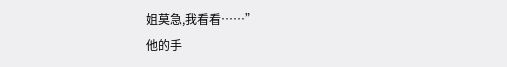姐莫急,我看看……”
他的手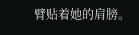臂贴着她的肩膀。